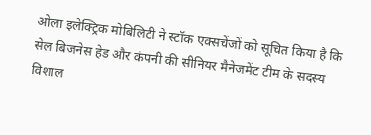ओला इलेक्ट्रिक मोबिलिटी ने स्टॉक एक्सचेंजों को सूचित किया है कि सेल बिजनेस हेड और कंपनी की सीनियर मैनेजमेंट टीम के सदस्य विशाल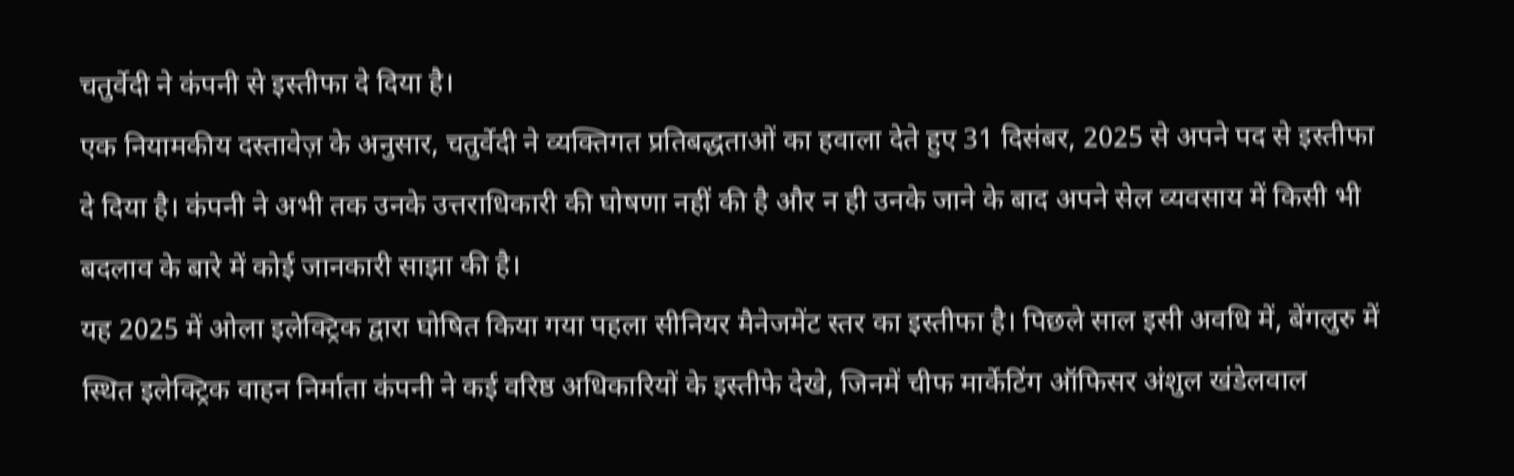चतुर्वेदी ने कंपनी से इस्तीफा दे दिया है।
एक नियामकीय दस्तावेज़ के अनुसार, चतुर्वेदी ने व्यक्तिगत प्रतिबद्धताओं का हवाला देते हुए 31 दिसंबर, 2025 से अपने पद से इस्तीफा दे दिया है। कंपनी ने अभी तक उनके उत्तराधिकारी की घोषणा नहीं की है और न ही उनके जाने के बाद अपने सेल व्यवसाय में किसी भी बदलाव के बारे में कोई जानकारी साझा की है।
यह 2025 में ओला इलेक्ट्रिक द्वारा घोषित किया गया पहला सीनियर मैनेजमेंट स्तर का इस्तीफा है। पिछले साल इसी अवधि में, बेंगलुरु में स्थित इलेक्ट्रिक वाहन निर्माता कंपनी ने कई वरिष्ठ अधिकारियों के इस्तीफे देखे, जिनमें चीफ मार्केटिंग ऑफिसर अंशुल खंडेलवाल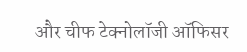और चीफ टेक्नोलॉजी ऑफिसर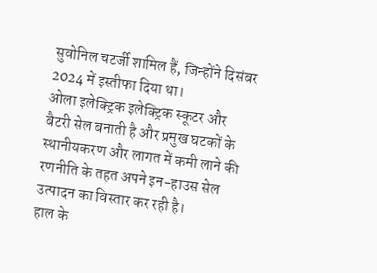सुवोनिल चटर्जी शामिल हैं, जिन्होंने दिसंबर 2024 में इस्तीफा दिया था।
ओला इलेक्ट्रिक इलेक्ट्रिक स्कूटर और बैटरी सेल बनाती है और प्रमुख घटकों के स्थानीयकरण और लागत में कमी लाने की रणनीति के तहत अपने इन-हाउस सेल उत्पादन का विस्तार कर रही है।
हाल के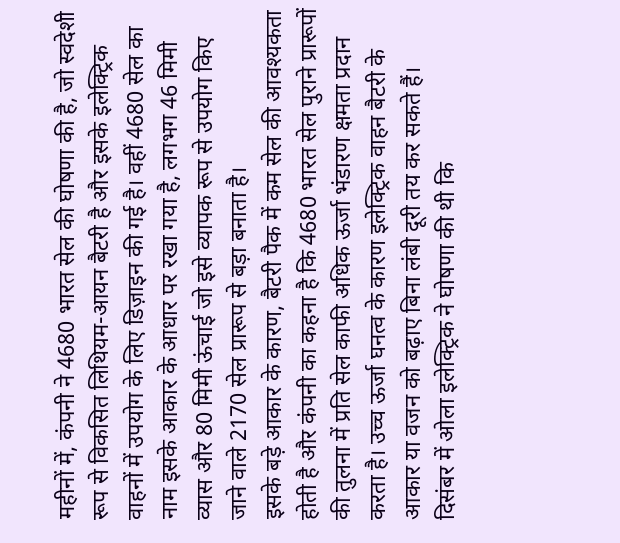महीनों में, कंपनी ने 4680 भारत सेल की घोषणा की है, जो स्वदेशी रूप से विकसित लिथियम-आयन बैटरी है और इसके इलेक्ट्रिक वाहनों में उपयोग के लिए डिज़ाइन की गई है। वहीं 4680 सेल का नाम इसके आकार के आधार पर रखा गया है, लगभग 46 मिमी व्यास और 80 मिमी ऊंचाई जो इसे व्यापक रूप से उपयोग किए जाने वाले 2170 सेल प्रारूप से बड़ा बनाता है।
इसके बड़े आकार के कारण, बैटरी पैक में कम सेल की आवश्यकता होती है और कंपनी का कहना है कि 4680 भारत सेल पुराने प्रारूपों की तुलना में प्रति सेल काफी अधिक ऊर्जा भंडारण क्षमता प्रदान करता है। उच्च ऊर्जा घनत्व के कारण इलेक्ट्रिक वाहन बैटरी के आकार या वजन को बढ़ाए बिना लंबी दूरी तय कर सकते हैं।
दिसंबर में ओला इलेक्ट्रिक ने घोषणा की थी कि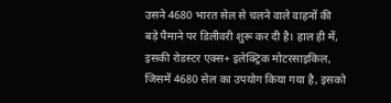उसने 4680 भारत सेल से चलने वाले वाहनों की बड़े पैमाने पर डिलीवरी शुरू कर दी है। हाल ही में, इसकी रोडस्टर एक्स+ इलेक्ट्रिक मोटरसाइकिल, जिसमें 4680 सेल का उपयोग किया गया है, इसको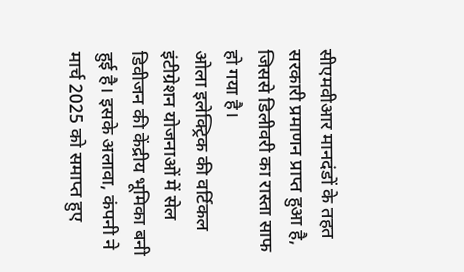सीएमवीआर मानदंडों के तहत सरकारी प्रमाणन प्राप्त हुआ है, जिससे डिलीवरी का रास्ता साफ हो गया है।
ओला इलेक्ट्रिक की वर्टिकल इंटीग्रेशन योजनाओं में सेल डिवीजन की केंद्रीय भूमिका बनी हुई है। इसके अलावा, कंपनी ने मार्च 2025 को समाप्त हुए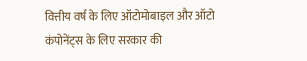वित्तीय वर्ष के लिए ऑटोमोबाइल और ऑटो कंपोनेंट्स के लिए सरकार की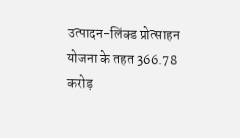उत्पादन-लिंक्ड प्रोत्साहन योजना के तहत 366.78 करोड़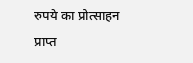रुपये का प्रोत्साहन प्राप्त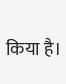किया है।